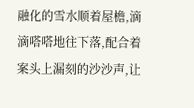融化的雪水顺着屋檐,滴滴嗒嗒地往下落,配合着案头上漏刻的沙沙声,让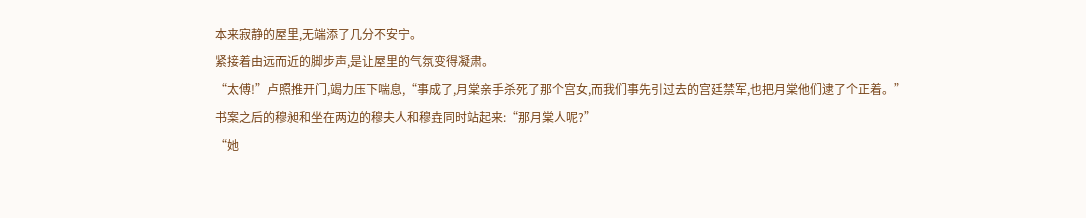本来寂静的屋里,无端添了几分不安宁。
紧接着由远而近的脚步声,是让屋里的气氛变得凝肃。
“太傅!”卢照推开门,竭力压下喘息,“事成了,月棠亲手杀死了那个宫女,而我们事先引过去的宫廷禁军,也把月棠他们逮了个正着。”
书案之后的穆昶和坐在两边的穆夫人和穆垚同时站起来:“那月棠人呢?”
“她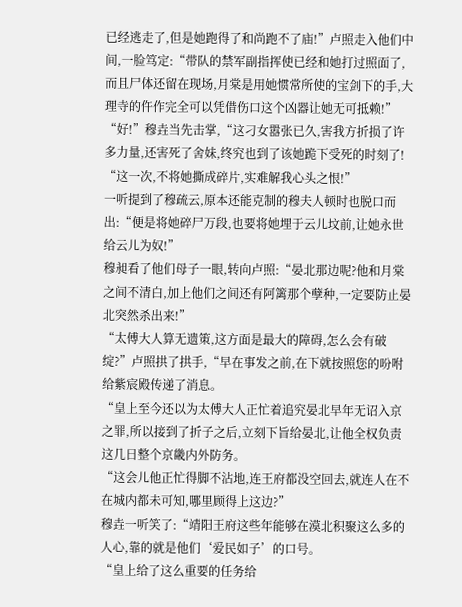已经逃走了,但是她跑得了和尚跑不了庙!”卢照走入他们中间,一脸笃定:“带队的禁军副指挥使已经和她打过照面了,而且尸体还留在现场,月棠是用她惯常所使的宝剑下的手,大理寺的仵作完全可以凭借伤口这个凶器让她无可抵赖!”
“好!”穆垚当先击掌,“这刁女嚣张已久,害我方折损了许多力量,还害死了舍妹,终究也到了该她跪下受死的时刻了!
“这一次,不将她撕成碎片,实难解我心头之恨!”
一听提到了穆疏云,原本还能克制的穆夫人顿时也脱口而出:“便是将她碎尸万段,也要将她埋于云儿坟前,让她永世给云儿为奴!”
穆昶看了他们母子一眼,转向卢照:“晏北那边呢?他和月棠之间不清白,加上他们之间还有阿篱那个孽种,一定要防止晏北突然杀出来!”
“太傅大人算无遗策,这方面是最大的障碍,怎么会有破绽?”卢照拱了拱手,“早在事发之前,在下就按照您的吩咐给紫宸殿传递了消息。
“皇上至今还以为太傅大人正忙着追究晏北早年无诏入京之罪,所以接到了折子之后,立刻下旨给晏北,让他全权负责这几日整个京畿内外防务。
“这会儿他正忙得脚不沾地,连王府都没空回去,就连人在不在城内都未可知,哪里顾得上这边?”
穆垚一听笑了:“靖阳王府这些年能够在漠北积聚这么多的人心,靠的就是他们‘爱民如子’的口号。
“皇上给了这么重要的任务给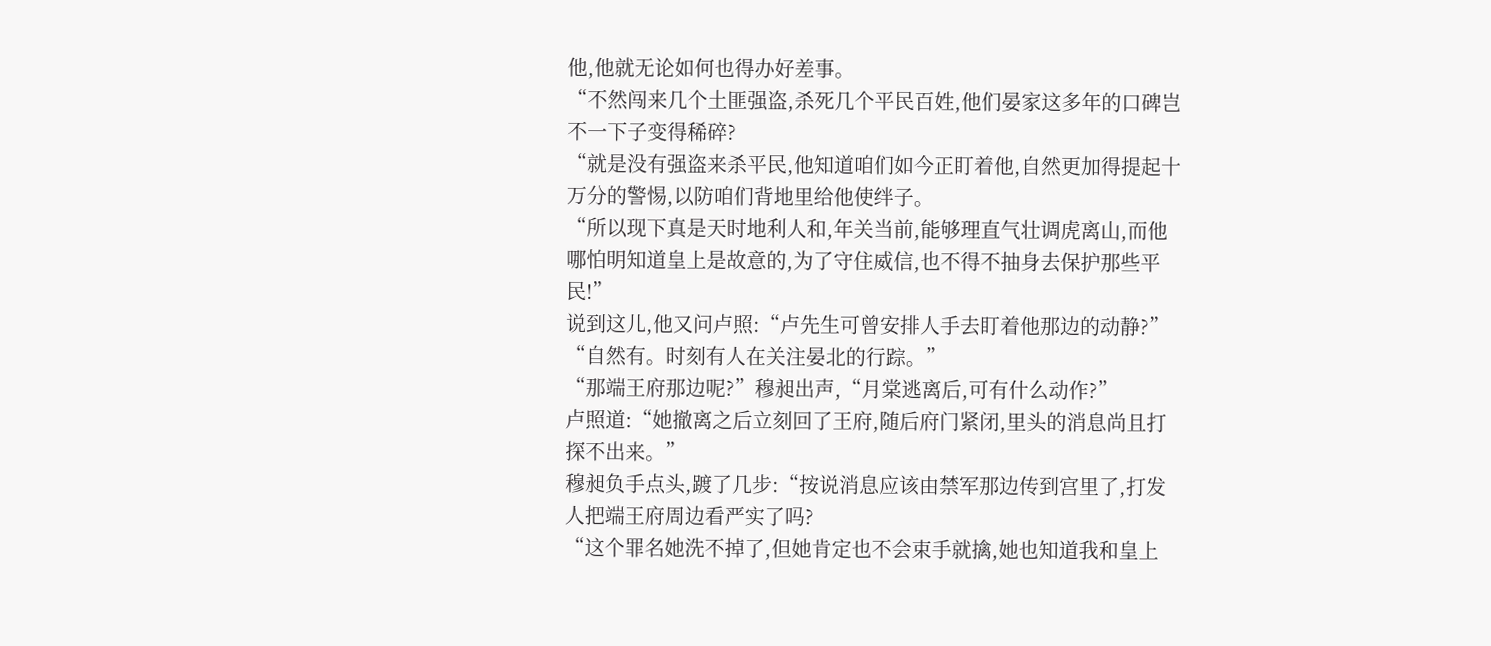他,他就无论如何也得办好差事。
“不然闯来几个土匪强盗,杀死几个平民百姓,他们晏家这多年的口碑岂不一下子变得稀碎?
“就是没有强盗来杀平民,他知道咱们如今正盯着他,自然更加得提起十万分的警惕,以防咱们背地里给他使绊子。
“所以现下真是天时地利人和,年关当前,能够理直气壮调虎离山,而他哪怕明知道皇上是故意的,为了守住威信,也不得不抽身去保护那些平民!”
说到这儿,他又问卢照:“卢先生可曾安排人手去盯着他那边的动静?”
“自然有。时刻有人在关注晏北的行踪。”
“那端王府那边呢?”穆昶出声,“月棠逃离后,可有什么动作?”
卢照道:“她撤离之后立刻回了王府,随后府门紧闭,里头的消息尚且打探不出来。”
穆昶负手点头,踱了几步:“按说消息应该由禁军那边传到宫里了,打发人把端王府周边看严实了吗?
“这个罪名她洗不掉了,但她肯定也不会束手就擒,她也知道我和皇上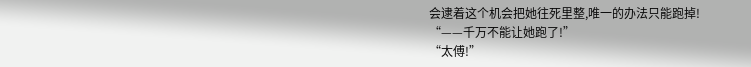会逮着这个机会把她往死里整,唯一的办法只能跑掉!
“——千万不能让她跑了!”
“太傅!”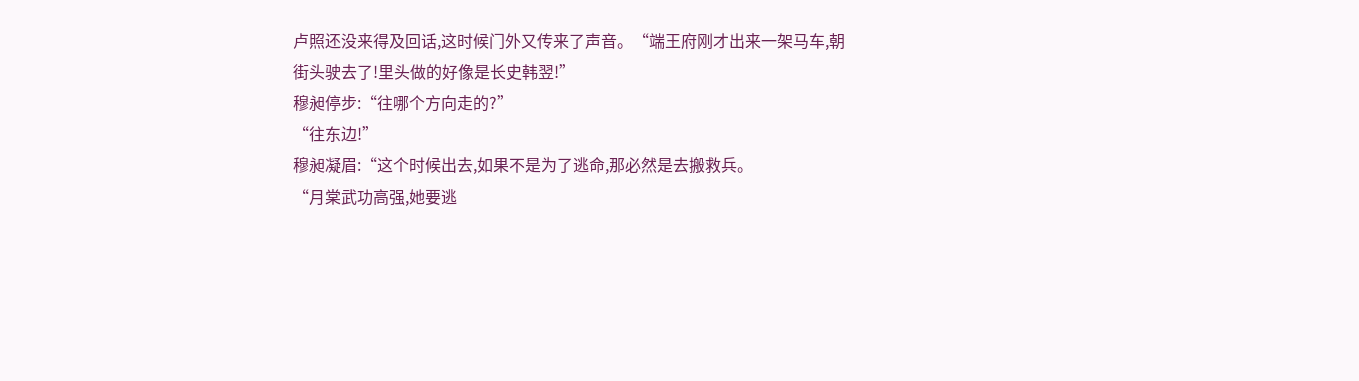卢照还没来得及回话,这时候门外又传来了声音。“端王府刚才出来一架马车,朝街头驶去了!里头做的好像是长史韩翌!”
穆昶停步:“往哪个方向走的?”
“往东边!”
穆昶凝眉:“这个时候出去,如果不是为了逃命,那必然是去搬救兵。
“月棠武功高强,她要逃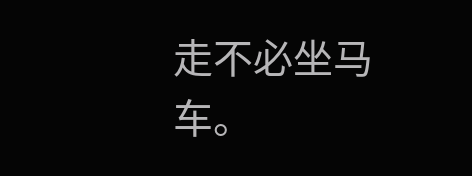走不必坐马车。